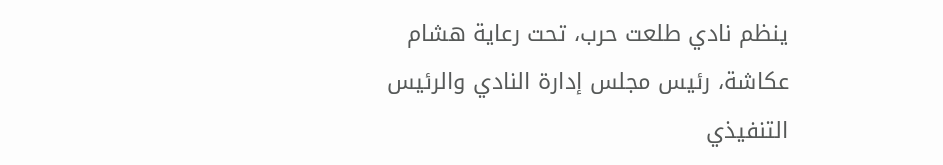ينظم نادي طلعت حرب، تحت رعاية هشام عكاشة، رئيس مجلس إدارة النادي والرئيس التنفيذي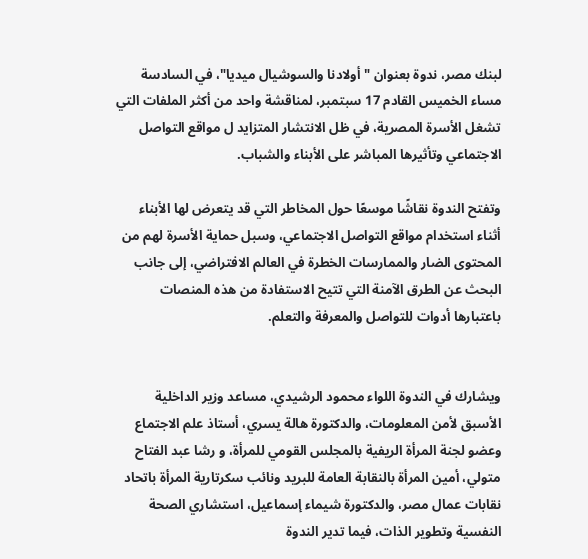لبنك مصر، ندوة بعنوان "أولادنا والسوشيال ميديا"، في السادسة مساء الخميس القادم 17 سبتمبر، لمناقشة واحد من أكثر الملفات التي تشغل الأسرة المصرية، في ظل الانتشار المتزايد ل مواقع التواصل الاجتماعي وتأثيرها المباشر على الأبناء والشباب.

وتفتح الندوة نقاشًا موسعًا حول المخاطر التي قد يتعرض لها الأبناء أثناء استخدام مواقع التواصل الاجتماعي، وسبل حماية الأسرة لهم من المحتوى الضار والممارسات الخطرة في العالم الافتراضي، إلى جانب البحث عن الطرق الآمنة التي تتيح الاستفادة من هذه المنصات باعتبارها أدوات للتواصل والمعرفة والتعلم.


ويشارك في الندوة اللواء محمود الرشيدي، مساعد وزير الداخلية الأسبق لأمن المعلومات، والدكتورة هالة يسري، أستاذ علم الاجتماع وعضو لجنة المرأة الريفية بالمجلس القومي للمرأة، و رشا عبد الفتاح متولي، أمين المرأة بالنقابة العامة للبريد ونائب سكرتارية المرأة باتحاد نقابات عمال مصر، والدكتورة شيماء إسماعيل، استشاري الصحة النفسية وتطوير الذات، فيما تدير الندوة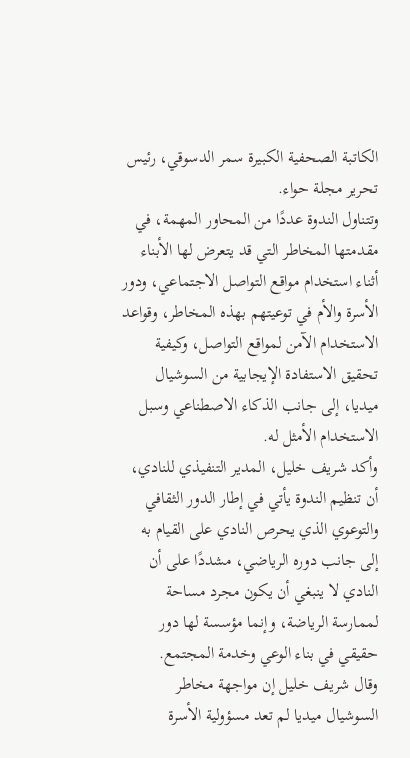الكاتبة الصحفية الكبيرة سمر الدسوقي، رئيس تحرير مجلة حواء.
وتتناول الندوة عددًا من المحاور المهمة، في مقدمتها المخاطر التي قد يتعرض لها الأبناء أثناء استخدام مواقع التواصل الاجتماعي، ودور الأسرة والأم في توعيتهم بهذه المخاطر، وقواعد الاستخدام الآمن لمواقع التواصل، وكيفية تحقيق الاستفادة الإيجابية من السوشيال ميديا، إلى جانب الذكاء الاصطناعي وسبل الاستخدام الأمثل له.
وأكد شريف خليل، المدير التنفيذي للنادي، أن تنظيم الندوة يأتي في إطار الدور الثقافي والتوعوي الذي يحرص النادي على القيام به إلى جانب دوره الرياضي، مشددًا على أن النادي لا ينبغي أن يكون مجرد مساحة لممارسة الرياضة، وإنما مؤسسة لها دور حقيقي في بناء الوعي وخدمة المجتمع.
وقال شريف خليل إن مواجهة مخاطر السوشيال ميديا لم تعد مسؤولية الأسرة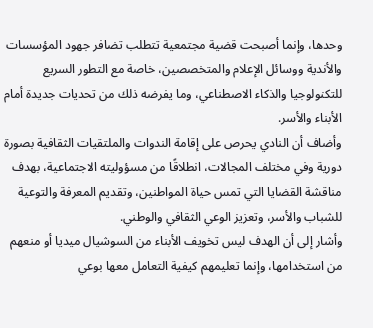وحدها، وإنما أصبحت قضية مجتمعية تتطلب تضافر جهود المؤسسات والأندية ووسائل الإعلام والمتخصصين، خاصة مع التطور السريع للتكنولوجيا والذكاء الاصطناعي، وما يفرضه ذلك من تحديات جديدة أمام الأبناء والأسر.
وأضاف أن النادي يحرص على إقامة الندوات والملتقيات الثقافية بصورة دورية وفي مختلف المجالات، انطلاقًا من مسؤوليته الاجتماعية، بهدف مناقشة القضايا التي تمس حياة المواطنين، وتقديم المعرفة والتوعية للشباب والأسر، وتعزيز الوعي الثقافي والوطني.
وأشار إلى أن الهدف ليس تخويف الأبناء من السوشيال ميديا أو منعهم من استخدامها، وإنما تعليمهم كيفية التعامل معها بوعي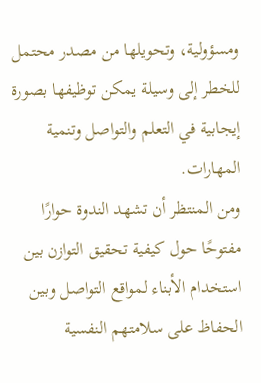ومسؤولية، وتحويلها من مصدر محتمل للخطر إلى وسيلة يمكن توظيفها بصورة إيجابية في التعلم والتواصل وتنمية المهارات.
ومن المنتظر أن تشهد الندوة حوارًا مفتوحًا حول كيفية تحقيق التوازن بين استخدام الأبناء لمواقع التواصل وبين الحفاظ على سلامتهم النفسية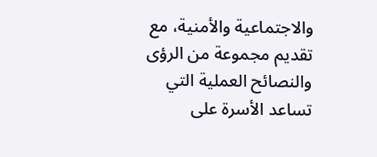والاجتماعية والأمنية، مع تقديم مجموعة من الرؤى والنصائح العملية التي تساعد الأسرة على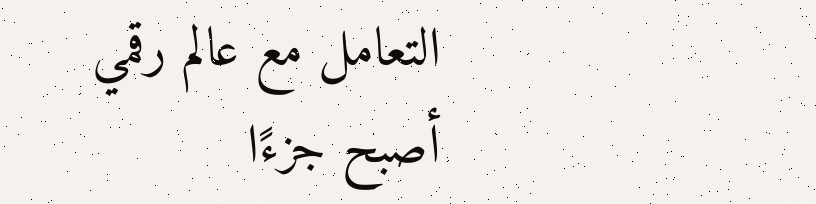التعامل مع عالم رقمي أصبح جزءًا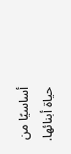أساسيًا من حياة أبنائها.